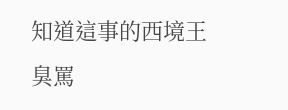知道這事的西境王臭罵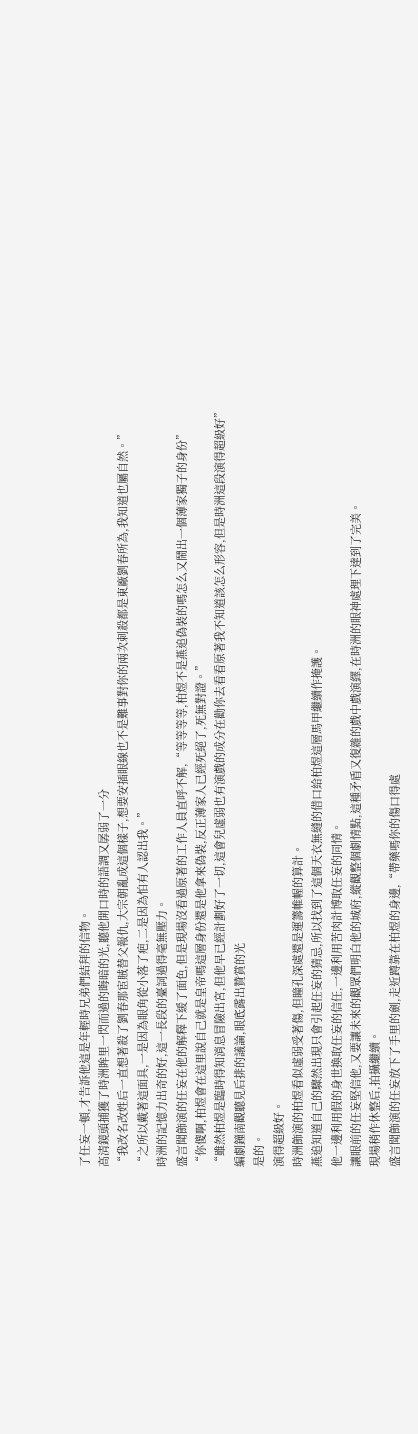了任妄一頓,才告訴他這是年輕時兄弟們結拜的信物。
高清鏡頭捕獲了時洲眸里一閃而過的晦暗的光,聽他開口時的語調又孱弱了一分
“我改名改姓后一直想著殺了劉春那宦賊替父報仇,大宗朝亂成這個樣子,想要安插眼線也不是難事對你的兩次刺殺都是東廠劉春所為,我知道也屬自然。”
“之所以戴著這面具,一是因為眼角從小落了疤,二是因為怕有人認出我。”
時洲的記憶力出奇的好,這一長段的臺詞過得毫無壓力。
盛言聞飾演的任妄在他的解釋下緩了面色,但是現場沒看過原著的工作人員直呼不解,“等等等等,柏煜不是燕追偽裝的嗎怎么又鬧出一個薄家獨子的身份”
“你傻啊,柏煜會在這里說自己就是皇帝嗎這層身份還是他拿來偽裝,反正薄家人已經死絕了,死無對證。”
“雖然柏煜是臨時得知消息冒險出宮,但他早已經計劃好了一切,這會兒虛弱也有演戲的成分在勸你去看看原著我不知道該怎么形容,但是時洲這段演得超級好”
編劇鐘南觀聽見后排的議論,眼底露出贊賞的光
是的。
演得超級好。
時洲飾演的柏煜看似虛弱受著傷,但瞳孔深處還是運籌帷幄的算計。
燕追知道自己的驟然出現只會引起任妄的猜忌,所以找到了這個天衣無縫的借口給柏煜這層馬甲繼續作掩護。
他一邊利用假的身世換取任妄的信任,一邊利用苦肉計博取任妄的同情。
讓眼前的任妄堅信他,又要讓未來的觀眾們明白他的城府,縱觀整個劇情點,這種矛盾又復雜的戲中戲演繹,在時洲的眼神處理下達到了完美。
現場稍作休整后,拍攝繼續。
盛言聞飾演的任妄放下了手里的劍,走近蹲靠在柏煜的身邊,“帶藥嗎你的傷口得處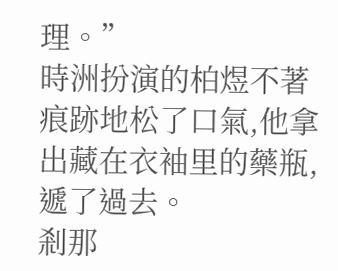理。”
時洲扮演的柏煜不著痕跡地松了口氣,他拿出藏在衣袖里的藥瓶,遞了過去。
剎那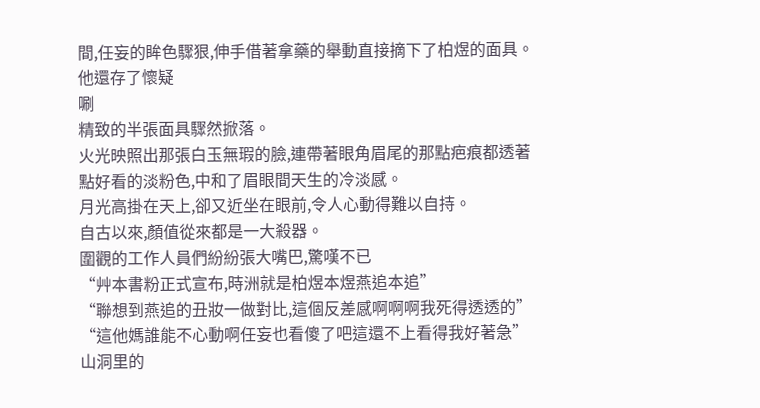間,任妄的眸色驟狠,伸手借著拿藥的舉動直接摘下了柏煜的面具。
他還存了懷疑
唰
精致的半張面具驟然掀落。
火光映照出那張白玉無瑕的臉,連帶著眼角眉尾的那點疤痕都透著點好看的淡粉色,中和了眉眼間天生的冷淡感。
月光高掛在天上,卻又近坐在眼前,令人心動得難以自持。
自古以來,顏值從來都是一大殺器。
圍觀的工作人員們紛紛張大嘴巴,驚嘆不已
“艸本書粉正式宣布,時洲就是柏煜本煜燕追本追”
“聯想到燕追的丑妝一做對比,這個反差感啊啊啊我死得透透的”
“這他媽誰能不心動啊任妄也看傻了吧這還不上看得我好著急”
山洞里的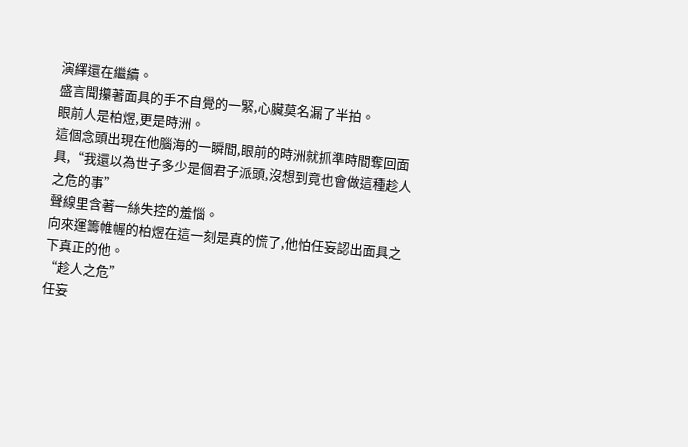演繹還在繼續。
盛言聞攥著面具的手不自覺的一緊,心臟莫名漏了半拍。
眼前人是柏煜,更是時洲。
這個念頭出現在他腦海的一瞬間,眼前的時洲就抓準時間奪回面具,“我還以為世子多少是個君子派頭,沒想到竟也會做這種趁人之危的事”
聲線里含著一絲失控的羞惱。
向來運籌帷幄的柏煜在這一刻是真的慌了,他怕任妄認出面具之下真正的他。
“趁人之危”
任妄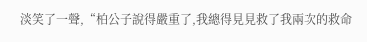淡笑了一聲,“柏公子說得嚴重了,我總得見見救了我兩次的救命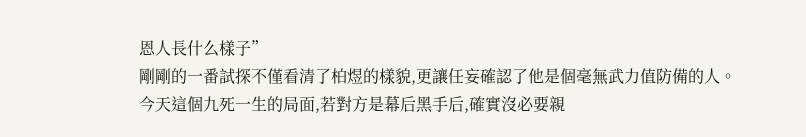恩人長什么樣子”
剛剛的一番試探不僅看清了柏煜的樣貌,更讓任妄確認了他是個毫無武力值防備的人。
今天這個九死一生的局面,若對方是幕后黑手后,確實沒必要親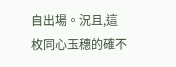自出場。況且,這枚同心玉穗的確不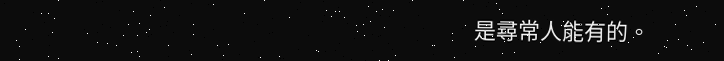是尋常人能有的。